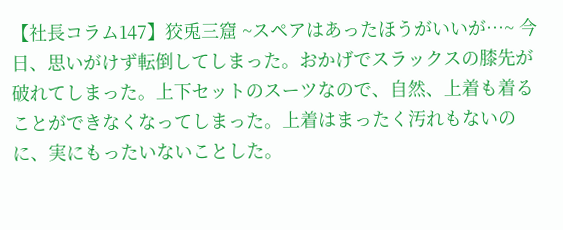【社長コラム147】狡兎三窟 ~スペアはあったほうがいいが…~ 今日、思いがけず転倒してしまった。おかげでスラックスの膝先が破れてしまった。上下セットのスーツなので、自然、上着も着ることができなくなってしまった。上着はまったく汚れもないのに、実にもったいないことした。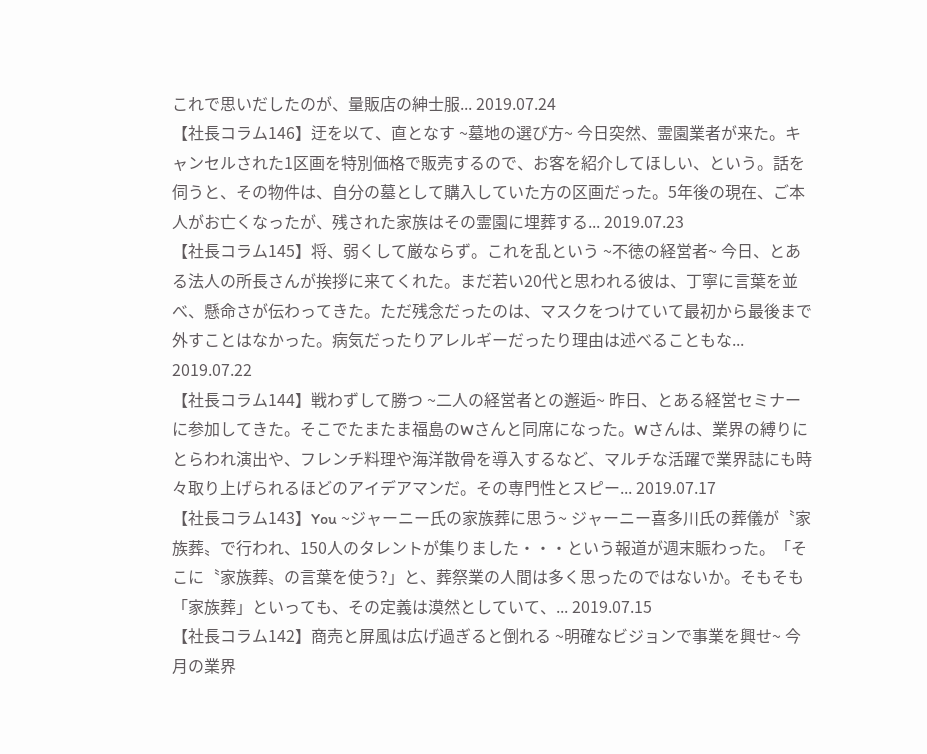これで思いだしたのが、量販店の紳士服... 2019.07.24
【社長コラム146】迂を以て、直となす ~墓地の選び方~ 今日突然、霊園業者が来た。キャンセルされた1区画を特別価格で販売するので、お客を紹介してほしい、という。話を伺うと、その物件は、自分の墓として購入していた方の区画だった。5年後の現在、ご本人がお亡くなったが、残された家族はその霊園に埋葬する... 2019.07.23
【社長コラム145】将、弱くして厳ならず。これを乱という ~不徳の経営者~ 今日、とある法人の所長さんが挨拶に来てくれた。まだ若い20代と思われる彼は、丁寧に言葉を並べ、懸命さが伝わってきた。ただ残念だったのは、マスクをつけていて最初から最後まで外すことはなかった。病気だったりアレルギーだったり理由は述べることもな... 2019.07.22
【社長コラム144】戦わずして勝つ ~二人の経営者との邂逅~ 昨日、とある経営セミナーに参加してきた。そこでたまたま福島のWさんと同席になった。Wさんは、業界の縛りにとらわれ演出や、フレンチ料理や海洋散骨を導入するなど、マルチな活躍で業界誌にも時々取り上げられるほどのアイデアマンだ。その専門性とスピー... 2019.07.17
【社長コラム143】You ~ジャーニー氏の家族葬に思う~ ジャーニー喜多川氏の葬儀が〝家族葬〟で行われ、150人のタレントが集りました・・・という報道が週末賑わった。「そこに〝家族葬〟の言葉を使う?」と、葬祭業の人間は多く思ったのではないか。そもそも「家族葬」といっても、その定義は漠然としていて、... 2019.07.15
【社長コラム142】商売と屏風は広げ過ぎると倒れる ~明確なビジョンで事業を興せ~ 今月の業界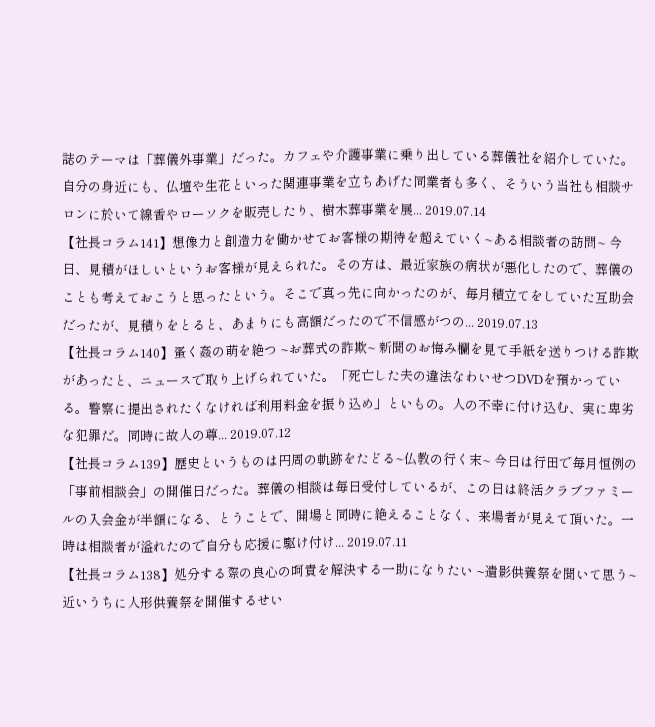誌のテーマは「葬儀外事業」だった。カフェや介護事業に乗り出している葬儀社を紹介していた。自分の身近にも、仏壇や生花といった関連事業を立ちあげた同業者も多く、そういう当社も相談サロンに於いて線香やローソクを販売したり、樹木葬事業を展... 2019.07.14
【社長コラム141】想像力と創造力を働かせてお客様の期待を超えていく~ある相談者の訪問~ 今日、見積がほしいというお客様が見えられた。その方は、最近家族の病状が悪化したので、葬儀のことも考えておこうと思ったという。そこで真っ先に向かったのが、毎月積立てをしていた互助会だったが、見積りをとると、あまりにも高額だったので不信感がつの... 2019.07.13
【社長コラム140】蚤く姦の萌を絶つ ~お葬式の詐欺~ 新聞のお悔み欄を見て手紙を送りつける詐欺があったと、ニュースで取り上げられていた。「死亡した夫の違法なわいせつDVDを預かっている。警察に提出されたくなければ利用料金を振り込め」といもの。人の不幸に付け込む、実に卑劣な犯罪だ。同時に故人の尊... 2019.07.12
【社長コラム139】歴史というものは円周の軌跡をたどる~仏教の行く末~ 今日は行田で毎月恒例の「事前相談会」の開催日だった。葬儀の相談は毎日受付しているが、この日は終活クラブファミールの入会金が半額になる、とうことで、開場と同時に絶えることなく、来場者が見えて頂いた。一時は相談者が溢れたので自分も応援に駆け付け... 2019.07.11
【社長コラム138】処分する際の良心の呵責を解決する一助になりたい ~遺影供養祭を聞いて思う~ 近いうちに人形供養祭を開催するせい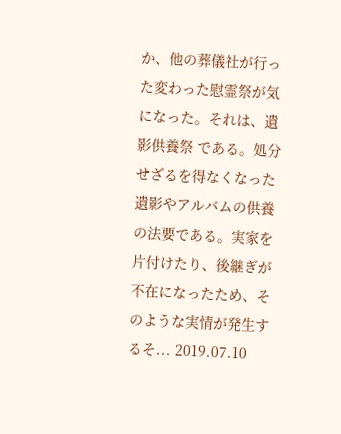か、他の葬儀社が行った変わった慰霊祭が気になった。それは、遺影供養祭 である。処分せざるを得なくなった遺影やアルバムの供養の法要である。実家を片付けたり、後継ぎが不在になったため、そのような実情が発生するそ... 2019.07.10